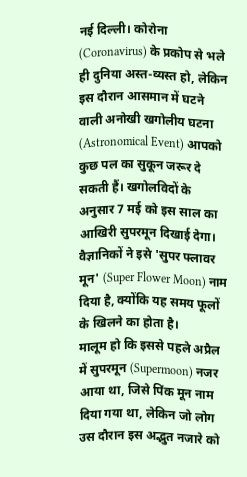नई दिल्ली। कोरोना (Coronavirus) के प्रकोप से भले ही दुनिया अस्त-व्यस्त हो, लेकिन इस दौरान आसमान में घटने वाली अनोखी खगोलीय घटना (Astronomical Event) आपको कुछ पल का सुकून जरूर दे सकती हैं। खगोलविदों के अनुसार 7 मई को इस साल का आखिरी सुपरमून दिखाई देगा। वैज्ञानिकों ने इसे 'सुपर फ्लावर मून' (Super Flower Moon) नाम दिया है, क्योंकि यह समय फूलों के खिलने का होता है।
मालूम हो कि इससे पहले अप्रैल में सुपरमून (Supermoon) नजर आया था, जिसे पिंक मून नाम दिया गया था, लेकिन जो लोग उस दौरान इस अद्भुत नजारे को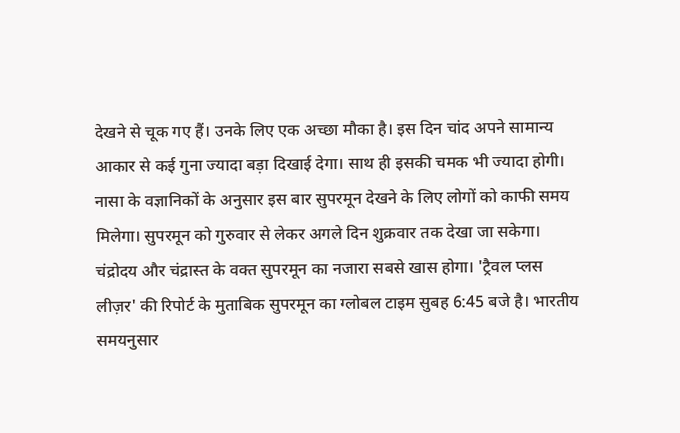देखने से चूक गए हैं। उनके लिए एक अच्छा मौका है। इस दिन चांद अपने सामान्य आकार से कई गुना ज्यादा बड़ा दिखाई देगा। साथ ही इसकी चमक भी ज्यादा होगी।
नासा के वज्ञानिकों के अनुसार इस बार सुपरमून देखने के लिए लोगों को काफी समय मिलेगा। सुपरमून को गुरुवार से लेकर अगले दिन शुक्रवार तक देखा जा सकेगा। चंद्रोदय और चंद्रास्त के वक्त सुपरमून का नजारा सबसे खास होगा। 'ट्रैवल प्लस लीज़र' की रिपोर्ट के मुताबिक सुपरमून का ग्लोबल टाइम सुबह 6:45 बजे है। भारतीय समयनुसार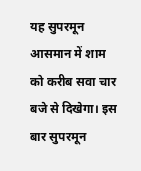यह सुपरमून आसमान में शाम को करीब सवा चार बजे से दिखेगा। इस बार सुपरमून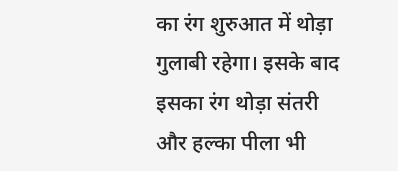का रंग शुरुआत में थोड़ा गुलाबी रहेगा। इसके बाद इसका रंग थोड़ा संतरी और हल्का पीला भी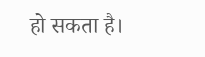हो सकता है।